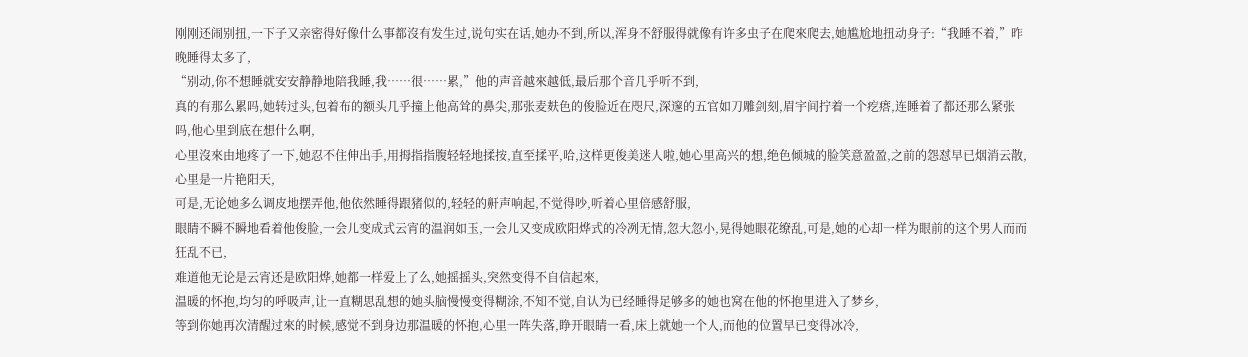刚刚还闹别扭,一下子又亲密得好像什么事都沒有发生过,说句实在话,她办不到,所以,浑身不舒服得就像有许多虫子在爬來爬去,她尴尬地扭动身子:“我睡不着,”昨晚睡得太多了,
“别动,你不想睡就安安静静地陪我睡,我……很……累,”他的声音越來越低,最后那个音几乎听不到,
真的有那么累吗,她转过头,包着布的额头几乎撞上他高耸的鼻尖,那张麦麸色的俊脸近在咫尺,深邃的五官如刀雕剑刻,眉宇间拧着一个疙瘩,连睡着了都还那么紧张吗,他心里到底在想什么啊,
心里沒來由地疼了一下,她忍不住伸出手,用拇指指腹轻轻地揉按,直至揉平,哈,这样更俊美迷人啦,她心里高兴的想,绝色倾城的脸笑意盈盈,之前的怨怼早已烟消云散,心里是一片艳阳天,
可是,无论她多么调皮地摆弄他,他依然睡得跟猪似的,轻轻的鼾声响起,不觉得吵,听着心里倍感舒服,
眼睛不瞬不瞬地看着他俊脸,一会儿变成式云宵的温润如玉,一会儿又变成欧阳烨式的冷冽无情,忽大忽小,晃得她眼花缭乱,可是,她的心却一样为眼前的这个男人而而狂乱不已,
难道他无论是云宵还是欧阳烨,她都一样爱上了么,她摇摇头,突然变得不自信起來,
温暖的怀抱,均匀的呼吸声,让一直糊思乱想的她头脑慢慢变得糊涂,不知不觉,自认为已经睡得足够多的她也窝在他的怀抱里进入了梦乡,
等到你她再次清醒过來的时候,感觉不到身边那温暖的怀抱,心里一阵失落,睁开眼睛一看,床上就她一个人,而他的位置早已变得冰冷,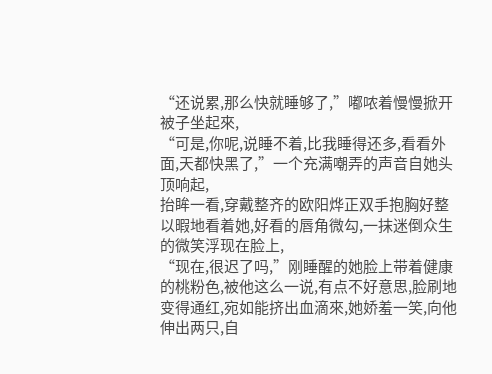“还说累,那么快就睡够了,”嘟哝着慢慢掀开被子坐起來,
“可是,你呢,说睡不着,比我睡得还多,看看外面,天都快黑了,”一个充满嘲弄的声音自她头顶响起,
抬眸一看,穿戴整齐的欧阳烨正双手抱胸好整以暇地看着她,好看的唇角微勾,一抹迷倒众生的微笑浮现在脸上,
“现在,很迟了吗,”刚睡醒的她脸上带着健康的桃粉色,被他这么一说,有点不好意思,脸刷地变得通红,宛如能挤出血滴來,她娇羞一笑,向他伸出两只,自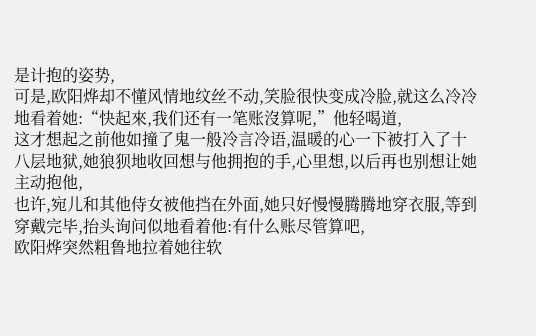是计抱的姿势,
可是,欧阳烨却不懂风情地纹丝不动,笑脸很快变成冷脸,就这么冷冷地看着她:“快起來,我们还有一笔账沒算呢,”他轻喝道,
这才想起之前他如撞了鬼一般冷言冷语,温暖的心一下被打入了十八层地狱,她狼狈地收回想与他拥抱的手,心里想,以后再也别想让她主动抱他,
也许,宛儿和其他侍女被他挡在外面,她只好慢慢腾腾地穿衣服,等到穿戴完毕,抬头询问似地看着他:有什么账尽管算吧,
欧阳烨突然粗鲁地拉着她往软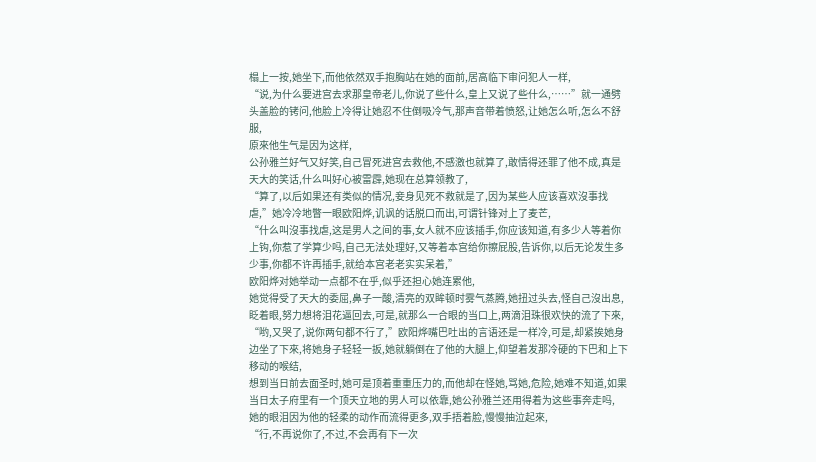榻上一按,她坐下,而他依然双手抱胸站在她的面前,居高临下审问犯人一样,
“说,为什么要进宫去求那皇帝老儿,你说了些什么,皇上又说了些什么,……”就一通劈头盖脸的铐问,他脸上冷得让她忍不住倒吸冷气,那声音带着愤怒,让她怎么听,怎么不舒服,
原來他生气是因为这样,
公孙雅兰好气又好笑,自己冒死进宫去救他,不感激也就算了,敢情得还罪了他不成,真是天大的笑话,什么叫好心被雷霹,她现在总算领教了,
“算了,以后如果还有类似的情况,妾身见死不救就是了,因为某些人应该喜欢沒事找虐,”她冷冷地瞥一眼欧阳烨,讥讽的话脱口而出,可谓针锋对上了麦芒,
“什么叫沒事找虐,这是男人之间的事,女人就不应该插手,你应该知道,有多少人等着你上钩,你惹了学算少吗,自己无法处理好,又等着本宫给你擦屁股,告诉你,以后无论发生多少事,你都不许再插手,就给本宫老老实实呆着,”
欧阳烨对她举动一点都不在乎,似乎还担心她连累他,
她觉得受了天大的委屈,鼻子一酸,清亮的双眸顿时雾气蒸腾,她扭过头去,怪自己沒出息,眨着眼,努力想将泪花逼回去,可是,就那么一合眼的当口上,两滴泪珠很欢快的流了下來,
“哟,又哭了,说你两句都不行了,”欧阳烨嘴巴吐出的言语还是一样冷,可是,却紧挨她身边坐了下來,将她身子轻轻一扳,她就躺倒在了他的大腿上,仰望着发那冷硬的下巴和上下移动的喉结,
想到当日前去面圣时,她可是顶着重重压力的,而他却在怪她,骂她,危险,她难不知道,如果当日太子府里有一个顶天立地的男人可以依靠,她公孙雅兰还用得着为这些事奔走吗,
她的眼泪因为他的轻柔的动作而流得更多,双手捂着脸,慢慢抽泣起來,
“行,不再说你了,不过,不会再有下一次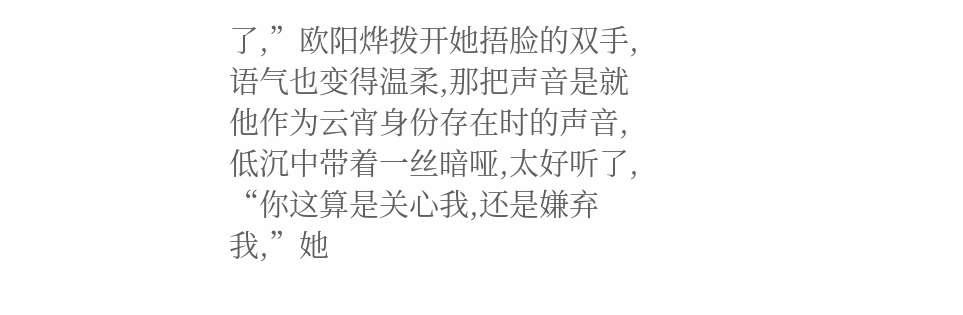了,”欧阳烨拨开她捂脸的双手,语气也变得温柔,那把声音是就他作为云宵身份存在时的声音,低沉中带着一丝暗哑,太好听了,
“你这算是关心我,还是嫌弃我,”她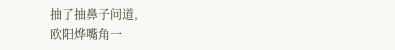抽了抽鼻子问道,
欧阳烨嘴角一